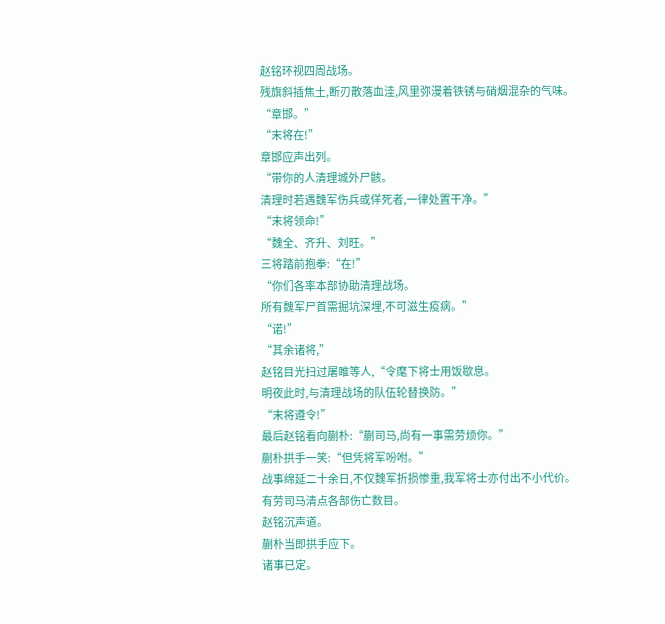赵铭环视四周战场。
残旗斜插焦土,断刃散落血洼,风里弥漫着铁锈与硝烟混杂的气味。
“章邯。”
“末将在!”
章邯应声出列。
“带你的人清理城外尸骸。
清理时若遇魏军伤兵或佯死者,一律处置干净。”
“末将领命!”
“魏全、齐升、刘旺。”
三将踏前抱拳:“在!”
“你们各率本部协助清理战场。
所有魏军尸首需掘坑深埋,不可滋生疫病。”
“诺!”
“其余诸将,”
赵铭目光扫过屠睢等人,“令麾下将士用饭歇息。
明夜此时,与清理战场的队伍轮替换防。”
“末将遵令!”
最后赵铭看向蒯朴:“蒯司马,尚有一事需劳烦你。”
蒯朴拱手一笑:“但凭将军吩咐。”
战事绵延二十余日,不仅魏军折损惨重,我军将士亦付出不小代价。
有劳司马清点各部伤亡数目。
赵铭沉声道。
蒯朴当即拱手应下。
诸事已定。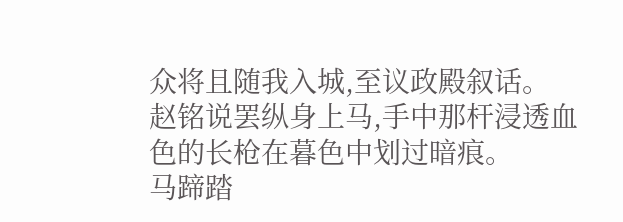众将且随我入城,至议政殿叙话。
赵铭说罢纵身上马,手中那杆浸透血色的长枪在暮色中划过暗痕。
马蹄踏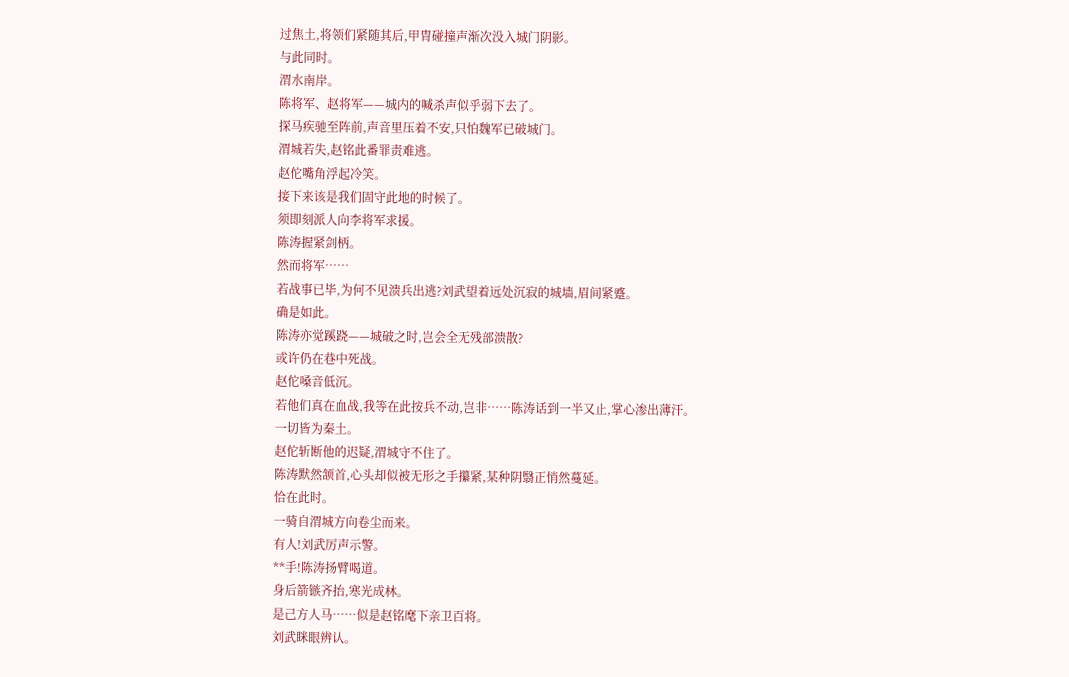过焦土,将领们紧随其后,甲胄碰撞声渐次没入城门阴影。
与此同时。
渭水南岸。
陈将军、赵将军——城内的喊杀声似乎弱下去了。
探马疾驰至阵前,声音里压着不安,只怕魏军已破城门。
渭城若失,赵铭此番罪责难逃。
赵佗嘴角浮起冷笑。
接下来该是我们固守此地的时候了。
须即刻派人向李将军求援。
陈涛握紧剑柄。
然而将军……
若战事已毕,为何不见溃兵出逃?刘武望着远处沉寂的城墙,眉间紧蹙。
确是如此。
陈涛亦觉蹊跷——城破之时,岂会全无残部溃散?
或许仍在巷中死战。
赵佗嗓音低沉。
若他们真在血战,我等在此按兵不动,岂非……陈涛话到一半又止,掌心渗出薄汗。
一切皆为秦土。
赵佗斩断他的迟疑,渭城守不住了。
陈涛默然颔首,心头却似被无形之手攥紧,某种阴翳正悄然蔓延。
恰在此时。
一骑自渭城方向卷尘而来。
有人!刘武厉声示警。
**手!陈涛扬臂喝道。
身后箭镞齐抬,寒光成林。
是己方人马……似是赵铭麾下亲卫百将。
刘武眯眼辨认。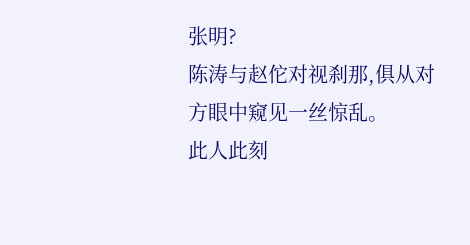张明?
陈涛与赵佗对视刹那,俱从对方眼中窥见一丝惊乱。
此人此刻